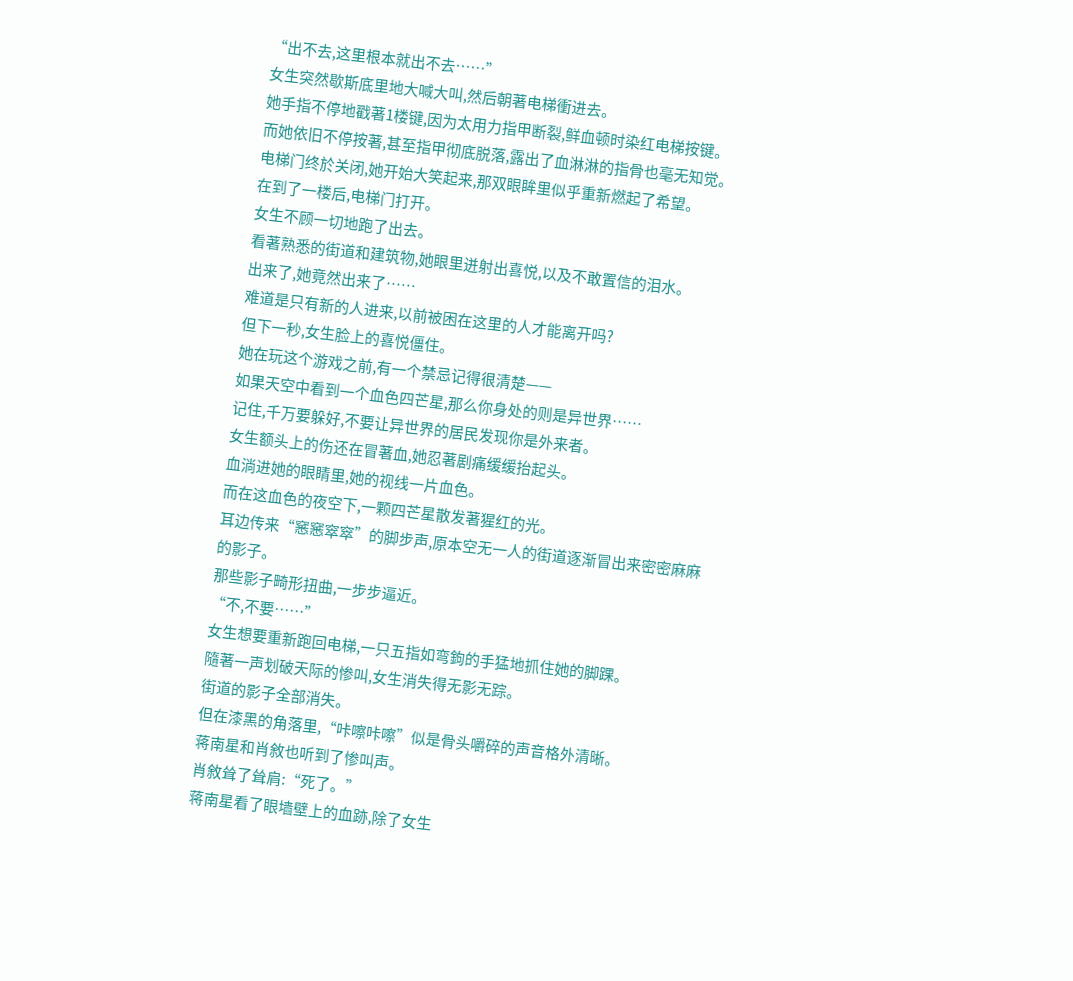“出不去,这里根本就出不去……”
女生突然歇斯底里地大喊大叫,然后朝著电梯衝进去。
她手指不停地戳著1楼键,因为太用力指甲断裂,鲜血顿时染红电梯按键。
而她依旧不停按著,甚至指甲彻底脱落,露出了血淋淋的指骨也毫无知觉。
电梯门终於关闭,她开始大笑起来,那双眼眸里似乎重新燃起了希望。
在到了一楼后,电梯门打开。
女生不顾一切地跑了出去。
看著熟悉的街道和建筑物,她眼里迸射出喜悦,以及不敢置信的泪水。
出来了,她竟然出来了……
难道是只有新的人进来,以前被困在这里的人才能离开吗?
但下一秒,女生脸上的喜悦僵住。
她在玩这个游戏之前,有一个禁忌记得很清楚——
如果天空中看到一个血色四芒星,那么你身处的则是异世界……
记住,千万要躲好,不要让异世界的居民发现你是外来者。
女生额头上的伤还在冒著血,她忍著剧痛缓缓抬起头。
血淌进她的眼睛里,她的视线一片血色。
而在这血色的夜空下,一颗四芒星散发著猩红的光。
耳边传来“窸窸窣窣”的脚步声,原本空无一人的街道逐渐冒出来密密麻麻的影子。
那些影子畸形扭曲,一步步逼近。
“不,不要……”
女生想要重新跑回电梯,一只五指如弯鉤的手猛地抓住她的脚踝。
隨著一声划破天际的惨叫,女生消失得无影无踪。
街道的影子全部消失。
但在漆黑的角落里,“咔嚓咔嚓”似是骨头嚼碎的声音格外清晰。
蒋南星和肖敘也听到了惨叫声。
肖敘耸了耸肩:“死了。”
蒋南星看了眼墙壁上的血跡,除了女生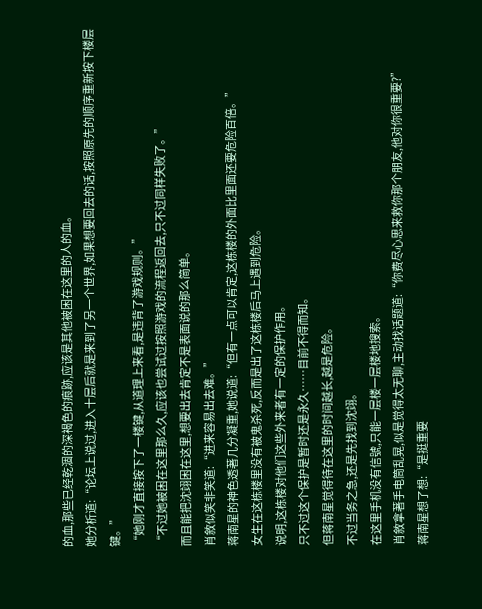的血,那些已经乾涸的深褐色的痕跡,应该是其他被困在这里的人的血。
她分析道:“论坛上说过,进入十层后就是来到了另一个世界,如果想要回去的话,按照原先的顺序重新按下楼层键。”
“她刚才直接按下了一楼键,从道理上来看,是违背了游戏规则。”
“不过她被困在这里那么久,应该也尝试过按照游戏的流程返回去,只不过同样失败了。”
而且能把沈翊困在这里,想要出去肯定不是表面说的那么简单。
肖敘似笑非笑道:“进来容易出去难。”
蒋南星的神色透著几分凝重,她说道:“但有一点可以肯定,这栋楼的外面比里面还要危险百倍。”
女生在这栋楼里没有被鬼杀死,反而是出了这栋楼后马上遇到危险。
说明,这栋楼对他们这些外来者有一定的保护作用。
只不过这个保护是暂时还是永久……目前不得而知。
但蒋南星觉得待在这里的时间越长,越是危险。
不过当务之急,还是先找到沈翊。
在这里手机没有信號,只能一层楼一层楼地搜索。
肖敘拿著手电筒乱晃,似是觉得太无聊,主动找话题道:“你费尽心思来救你那个朋友,他对你很重要?”
蒋南星想了想:“是挺重要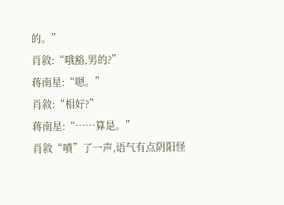的。”
肖敘:“哦豁,男的?”
蒋南星:“嗯。”
肖敘:“相好?”
蒋南星:“……算是。”
肖敘“嘖”了一声,语气有点阴阳怪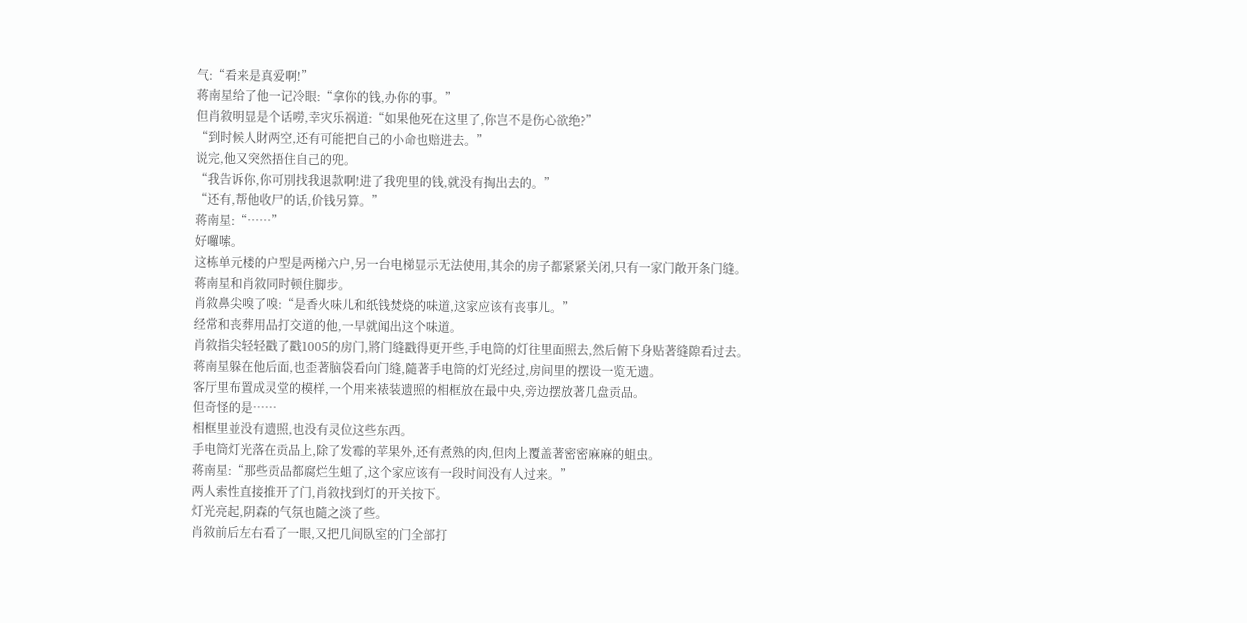气:“看来是真爱啊!”
蒋南星给了他一记冷眼:“拿你的钱,办你的事。”
但肖敘明显是个话嘮,幸灾乐祸道:“如果他死在这里了,你岂不是伤心欲绝?”
“到时候人財两空,还有可能把自己的小命也赔进去。”
说完,他又突然捂住自己的兜。
“我告诉你,你可別找我退款啊!进了我兜里的钱,就没有掏出去的。”
“还有,帮他收尸的话,价钱另算。”
蒋南星:“……”
好囉嗦。
这栋单元楼的户型是两梯六户,另一台电梯显示无法使用,其余的房子都紧紧关闭,只有一家门敞开条门缝。
蒋南星和肖敘同时顿住脚步。
肖敘鼻尖嗅了嗅:“是香火味儿和纸钱焚烧的味道,这家应该有丧事儿。”
经常和丧葬用品打交道的他,一早就闻出这个味道。
肖敘指尖轻轻戳了戳1005的房门,將门缝戳得更开些,手电筒的灯往里面照去,然后俯下身贴著缝隙看过去。
蒋南星躲在他后面,也歪著脑袋看向门缝,隨著手电筒的灯光经过,房间里的摆设一览无遗。
客厅里布置成灵堂的模样,一个用来裱装遗照的相框放在最中央,旁边摆放著几盘贡品。
但奇怪的是……
相框里並没有遗照,也没有灵位这些东西。
手电筒灯光落在贡品上,除了发霉的苹果外,还有煮熟的肉,但肉上覆盖著密密麻麻的蛆虫。
蒋南星:“那些贡品都腐烂生蛆了,这个家应该有一段时间没有人过来。”
两人索性直接推开了门,肖敘找到灯的开关按下。
灯光亮起,阴森的气氛也隨之淡了些。
肖敘前后左右看了一眼,又把几间臥室的门全部打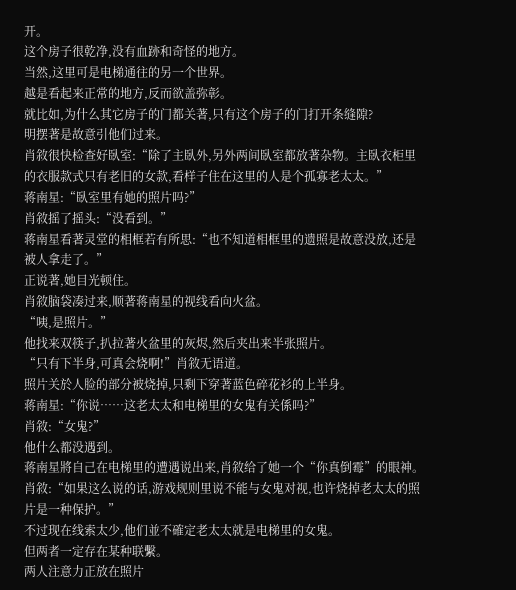开。
这个房子很乾净,没有血跡和奇怪的地方。
当然,这里可是电梯通往的另一个世界。
越是看起来正常的地方,反而欲盖弥彰。
就比如,为什么其它房子的门都关著,只有这个房子的门打开条缝隙?
明摆著是故意引他们过来。
肖敘很快检查好臥室:“除了主臥外,另外两间臥室都放著杂物。主臥衣柜里的衣服款式只有老旧的女款,看样子住在这里的人是个孤寡老太太。”
蒋南星:“臥室里有她的照片吗?”
肖敘摇了摇头:“没看到。”
蒋南星看著灵堂的相框若有所思:“也不知道相框里的遗照是故意没放,还是被人拿走了。”
正说著,她目光顿住。
肖敘脑袋凑过来,顺著蒋南星的视线看向火盆。
“咦,是照片。”
他找来双筷子,扒拉著火盆里的灰烬,然后夹出来半张照片。
“只有下半身,可真会烧啊!”肖敘无语道。
照片关於人脸的部分被烧掉,只剩下穿著蓝色碎花衫的上半身。
蒋南星:“你说……这老太太和电梯里的女鬼有关係吗?”
肖敘:“女鬼?”
他什么都没遇到。
蒋南星將自己在电梯里的遭遇说出来,肖敘给了她一个“你真倒霉”的眼神。
肖敘:“如果这么说的话,游戏规则里说不能与女鬼对视,也许烧掉老太太的照片是一种保护。”
不过现在线索太少,他们並不確定老太太就是电梯里的女鬼。
但两者一定存在某种联繫。
两人注意力正放在照片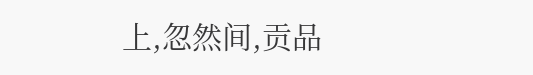上,忽然间,贡品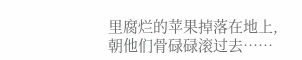里腐烂的苹果掉落在地上,朝他们骨碌碌滚过去……